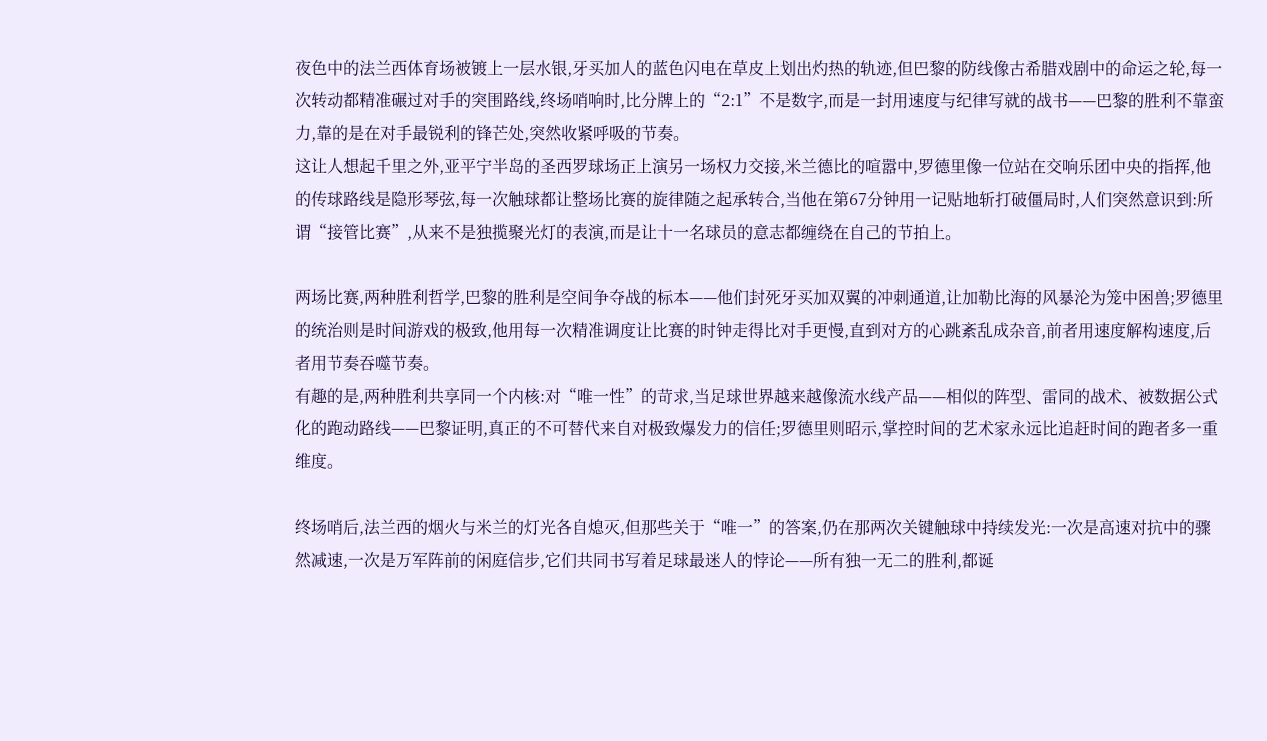夜色中的法兰西体育场被镀上一层水银,牙买加人的蓝色闪电在草皮上划出灼热的轨迹,但巴黎的防线像古希腊戏剧中的命运之轮,每一次转动都精准碾过对手的突围路线,终场哨响时,比分牌上的“2:1”不是数字,而是一封用速度与纪律写就的战书——巴黎的胜利不靠蛮力,靠的是在对手最锐利的锋芒处,突然收紧呼吸的节奏。
这让人想起千里之外,亚平宁半岛的圣西罗球场正上演另一场权力交接,米兰德比的喧嚣中,罗德里像一位站在交响乐团中央的指挥,他的传球路线是隐形琴弦,每一次触球都让整场比赛的旋律随之起承转合,当他在第67分钟用一记贴地斩打破僵局时,人们突然意识到:所谓“接管比赛”,从来不是独揽聚光灯的表演,而是让十一名球员的意志都缠绕在自己的节拍上。

两场比赛,两种胜利哲学,巴黎的胜利是空间争夺战的标本——他们封死牙买加双翼的冲刺通道,让加勒比海的风暴沦为笼中困兽;罗德里的统治则是时间游戏的极致,他用每一次精准调度让比赛的时钟走得比对手更慢,直到对方的心跳紊乱成杂音,前者用速度解构速度,后者用节奏吞噬节奏。
有趣的是,两种胜利共享同一个内核:对“唯一性”的苛求,当足球世界越来越像流水线产品——相似的阵型、雷同的战术、被数据公式化的跑动路线——巴黎证明,真正的不可替代来自对极致爆发力的信任;罗德里则昭示,掌控时间的艺术家永远比追赶时间的跑者多一重维度。

终场哨后,法兰西的烟火与米兰的灯光各自熄灭,但那些关于“唯一”的答案,仍在那两次关键触球中持续发光:一次是高速对抗中的骤然减速,一次是万军阵前的闲庭信步,它们共同书写着足球最迷人的悖论——所有独一无二的胜利,都诞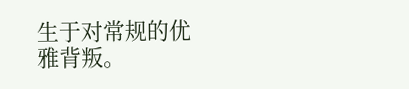生于对常规的优雅背叛。